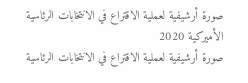صورة أرشيفية لعملية الاقتراع في الانتخابات الرئاسية الأميركية 2020
صورة أرشيفية لعملية الاقتراع في الانتخابات الرئاسية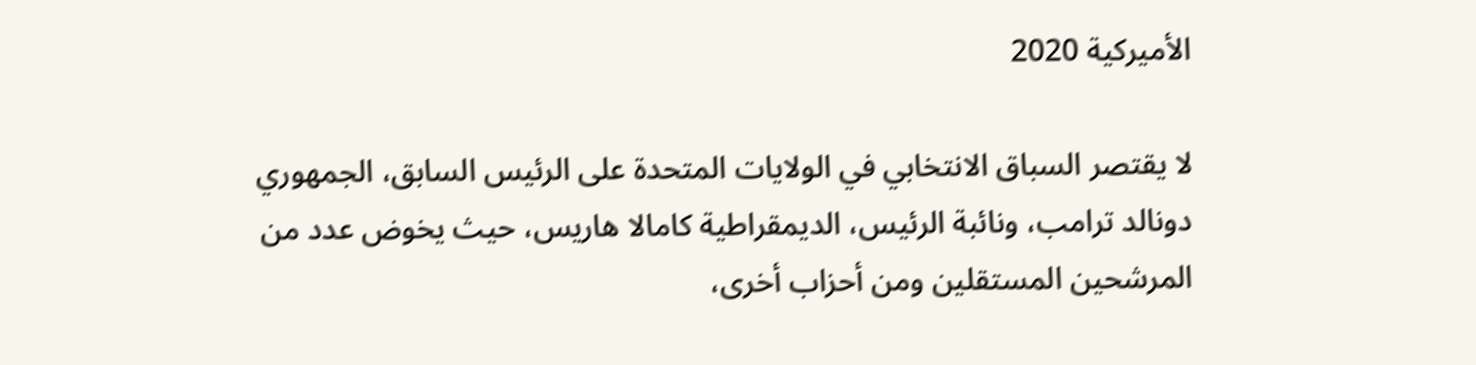الأميركية 2020

لا يقتصر السباق الانتخابي في الولايات المتحدة على الرئيس السابق، الجمهوري دونالد ترامب، ونائبة الرئيس، الديمقراطية كامالا هاريس، حيث يخوض عدد من المرشحين المستقلين ومن أحزاب أخرى،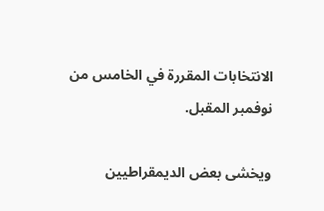الانتخابات المقررة في الخامس من نوفمبر المقبل.

ويخشى بعض الديمقراطيين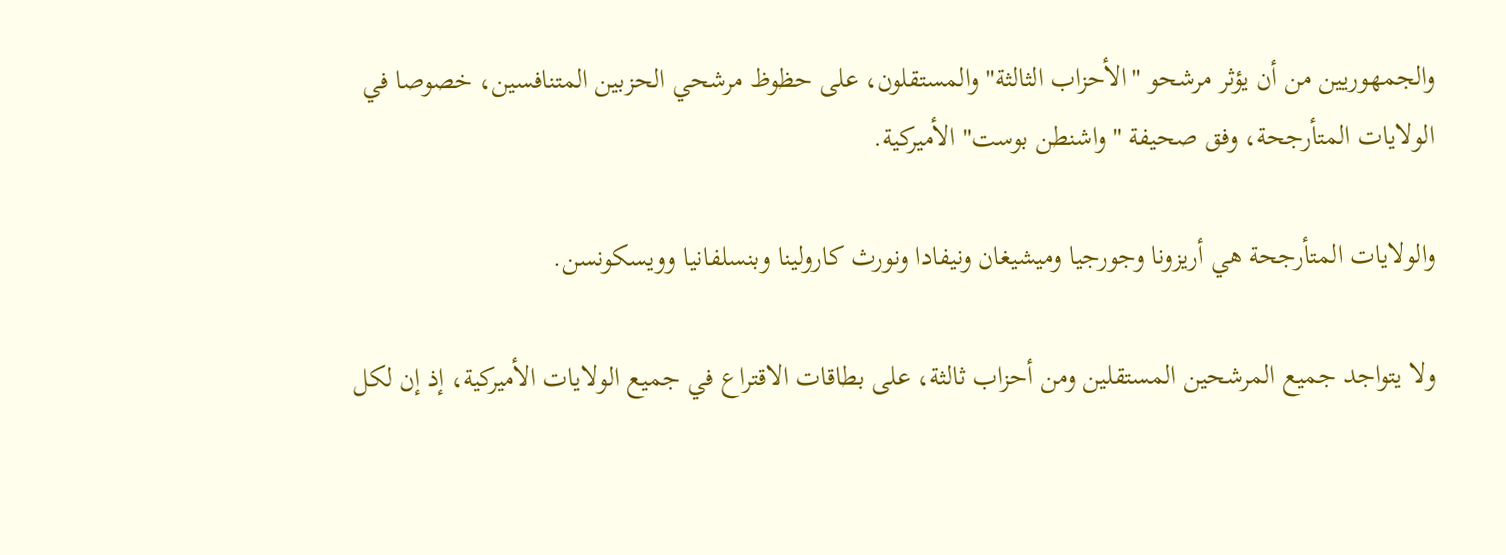والجمهوريين من أن يؤثر مرشحو "الأحزاب الثالثة" والمستقلون، على حظوظ مرشحي الحزبين المتنافسين، خصوصا في الولايات المتأرجحة، وفق صحيفة "واشنطن بوست" الأميركية.

والولايات المتأرجحة هي أريزونا وجورجيا وميشيغان ونيفادا ونورث كارولينا وبنسلفانيا وويسكونسن.

ولا يتواجد جميع المرشحين المستقلين ومن أحزاب ثالثة، على بطاقات الاقتراع في جميع الولايات الأميركية، إذ إن لكل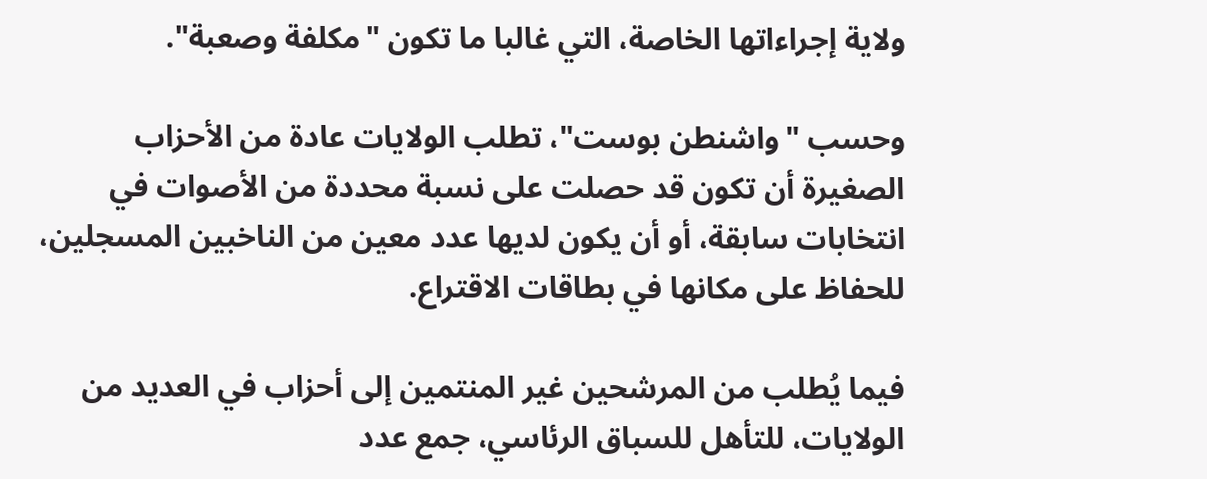ولاية إجراءاتها الخاصة، التي غالبا ما تكون "مكلفة وصعبة".

وحسب "واشنطن بوست"، تطلب الولايات عادة من الأحزاب الصغيرة أن تكون قد حصلت على نسبة محددة من الأصوات في انتخابات سابقة، أو أن يكون لديها عدد معين من الناخبين المسجلين، للحفاظ على مكانها في بطاقات الاقتراع.

فيما يُطلب من المرشحين غير المنتمين إلى أحزاب في العديد من الولايات، للتأهل للسباق الرئاسي، جمع عدد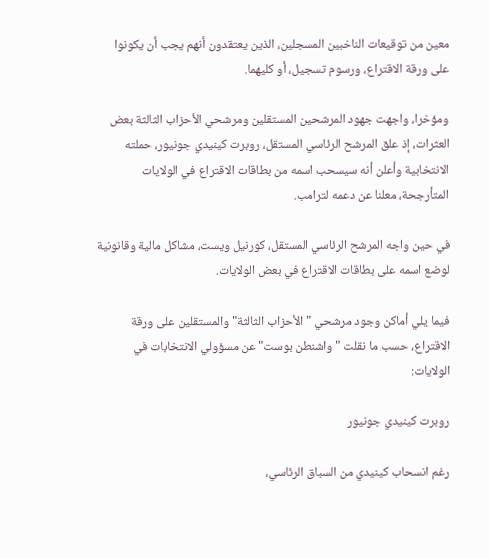معين من توقيعات الناخبين المسجلين، الذين يعتقدون أنهم يجب أن يكونوا على ورقة الاقتراع، ورسوم تسجيل، أو كليهما.

ومؤخرا، واجهت جهود المرشحين المستقلين ومرشحي الأحزاب الثالثة بعض العثرات، إذ علق المرشح الرئاسي المستقل، روبرت كينيدي جونيور، حملته الانتخابية وأعلن أنه سيسحب اسمه من بطاقات الاقتراع في الولايات المتأرجحة، معلنا عن دعمه لترامب.

في حين واجه المرشح الرئاسي المستقل، كورنيل ويست، مشاكل مالية وقانونية لوضع اسمه على بطاقات الاقتراع في بعض الولايات.

فيما يلي أماكن وجود مرشحي "الأحزاب الثالثة" والمستقلين على ورقة الاقتراع، حسب ما نقلت "واشنطن بوست" عن مسؤولي الانتخابات في الولايات:

روبرت كينيدي جونيور

رغم انسحاب كينيدي من السباق الرئاسي،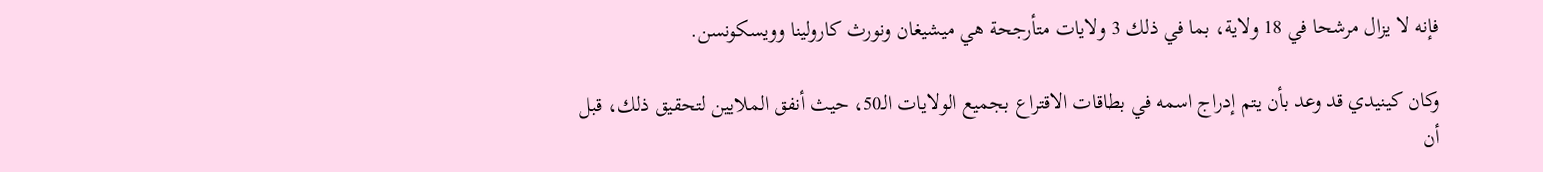فإنه لا يزال مرشحا في 18 ولاية، بما في ذلك 3 ولايات متأرجحة هي ميشيغان ونورث كارولينا وويسكونسن.

وكان كينيدي قد وعد بأن يتم إدراج اسمه في بطاقات الاقتراع بجميع الولايات الـ50، حيث أنفق الملايين لتحقيق ذلك، قبل أن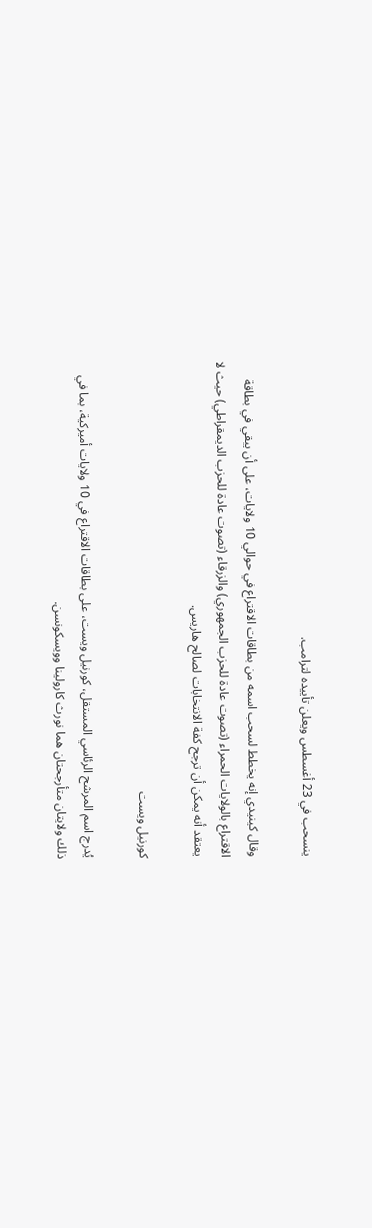ينسحب في 23 أغسطس ويعلن تأييده لترامب.

وقال كينيدي إنه يخطط لسحب اسمه من بطاقات الاقتراع في حوالي 10 ولايات، على أن يبقي في بطاقة الاقتراع بالولايات الحمراء (تصوت عادة للحزب الجمهوري) والزرقاء (تصوت عادة للحزب الديمقراطي) حيث لا يعتقد أنه يمكن أن ترجح كفة الانتخابات لصالح هاريس.

كورنيل ويست

يُدرج اسم المرشح الرئاسي المستقل، كورنيل ويست، على بطاقات الاقتراع في 10 ولايات أميركية، بما في ذلك ولايتان متأرجحتان هما نورث كارولينا وويسكونسن.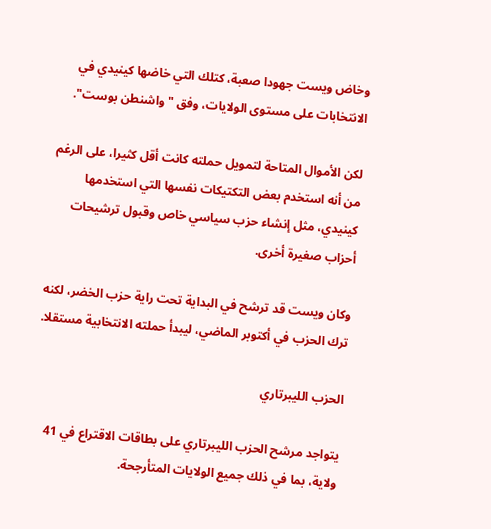وخاض ويست جهودا صعبة، كتلك التي خاضها كينيدي في الانتخابات على مستوى الولايات، وفق "واشنطن بوست".

لكن الأموال المتاحة لتمويل حملته كانت أقل كثيرا، على الرغم من أنه استخدم بعض التكتيكات نفسها التي استخدمها كينيدي، مثل إنشاء حزب سياسي خاص وقبول ترشيحات أحزاب صغيرة أخرى.

وكان ويست قد ترشح في البداية تحت راية حزب الخضر، لكنه ترك الحزب في أكتوبر الماضي، ليبدأ حملته الانتخابية مستقلا.

الحزب الليبرتاري

يتواجد مرشح الحزب الليبرتاري على بطاقات الاقتراع في 41 ولاية، بما في ذلك جميع الولايات المتأرجحة.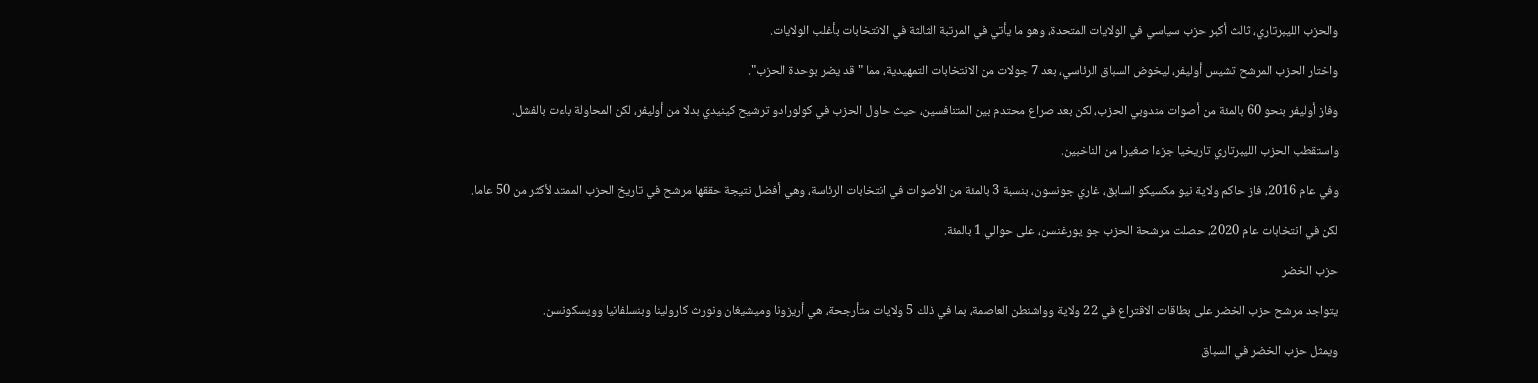والحزب الليبرتاري، ثالث أكبر حزب سياسي في الولايات المتحدة، وهو ما يأتي في المرتبة الثالثة في الانتخابات بأغلب الولايات.

واختار الحزب المرشح تشيس أوليفر، ليخوض السباق الرئاسي، بعد 7 جولات من الانتخابات التمهيدية، مما "قد يضر بوحدة الحزب".

وفاز أوليفر بنحو 60 بالمئة من أصوات مندوبي الحزب، لكن بعد صراع محتدم بين المتنافسين، حيث حاول الحزب في كولورادو ترشيح كينيدي بدلا من أوليفر، لكن المحاولة باءت بالفشل.

واستقطب الحزب الليبرتاري تاريخيا جزءا صغيرا من الناخبين.

وفي عام 2016، فاز حاكم ولاية نيو مكسيكو السابق، غاري جونسون، بنسبة 3 بالمئة من الأصوات في انتخابات الرئاسة، وهي أفضل نتيجة حققها مرشح في تاريخ الحزب الممتد لأكثر من 50 عاما.

لكن في انتخابات عام 2020، حصلت مرشحة الحزب جو يورغنسن، على حوالي 1 بالمئة.

حزب الخضر

يتواجد مرشح حزب الخضر على بطاقات الاقتراع في 22 ولاية وواشنطن العاصمة، بما في ذلك 5 ولايات متأرجحة، هي أريزونا وميشيغان ونورث كارولينا وبنسلفانيا وويسكونسن.

ويمثل حزب الخضر في السباق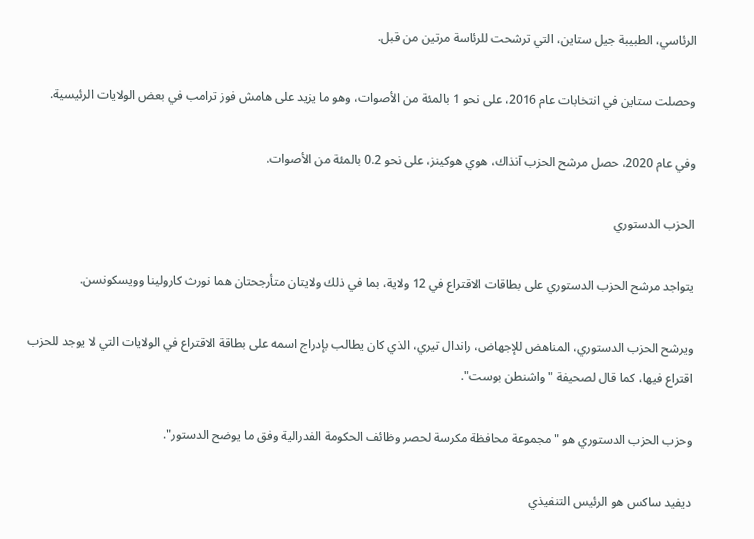الرئاسي، الطبيبة جيل ستاين، التي ترشحت للرئاسة مرتين من قبل.

وحصلت ستاين في انتخابات عام 2016، على نحو 1 بالمئة من الأصوات، وهو ما يزيد على هامش فوز ترامب في بعض الولايات الرئيسية.

وفي عام 2020، حصل مرشح الحزب آنذاك، هوي هوكينز، على نحو 0.2 بالمئة من الأصوات.

الحزب الدستوري

يتواجد مرشح الحزب الدستوري على بطاقات الاقتراع في 12 ولاية، بما في ذلك ولايتان متأرجحتان هما نورث كارولينا وويسكونسن.

ويرشح الحزب الدستوري، المناهض للإجهاض، راندال تيري، الذي كان يطالب بإدراج اسمه على بطاقة الاقتراع في الولايات التي لا يوجد للحزب اقتراع فيها، كما قال لصحيفة "واشنطن بوست".

وحزب الحزب الدستوري هو "مجموعة محافظة مكرسة لحصر وظائف الحكومة الفدرالية وفق ما يوضح الدستور".

ديفيد ساكس هو الرئيس التنفيذي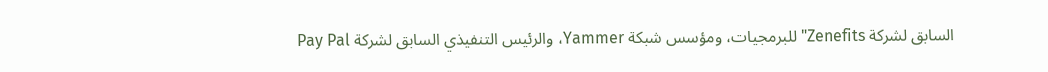السابق لشركة Zenefits" للبرمجيات، ومؤسس شبكة Yammer، والرئيس التنفيذي السابق لشركة Pay Pal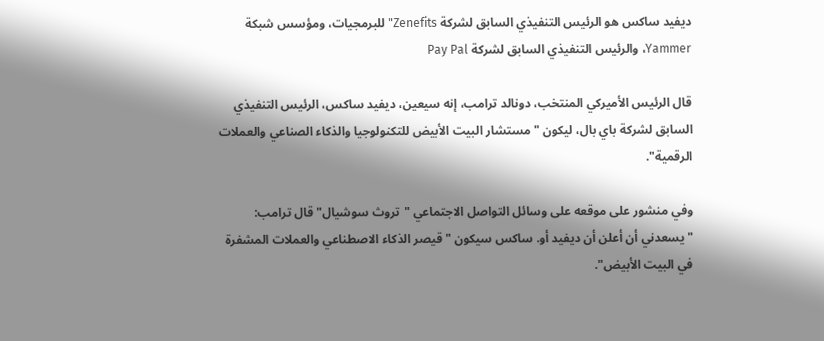ديفيد ساكس هو الرئيس التنفيذي السابق لشركة Zenefits" للبرمجيات، ومؤسس شبكة Yammer، والرئيس التنفيذي السابق لشركة Pay Pal

قال الرئيس الأميركي المنتخب، دونالد ترامب، إنه سيعين، ديفيد ساكس، الرئيس التنفيذي السابق لشركة باي بال، ليكون "مستشار البيت الأبيض للتكنولوجيا والذكاء الصناعي والعملات الرقمية".

وفي منشور على موقعه على وسائل التواصل الاجتماعي "تروث سوشيال" قال ترامب: "يسعدني أن أعلن أن ديفيد أو. ساكس سيكون "قيصر الذكاء الاصطناعي والعملات المشفرة في البيت الأبيض".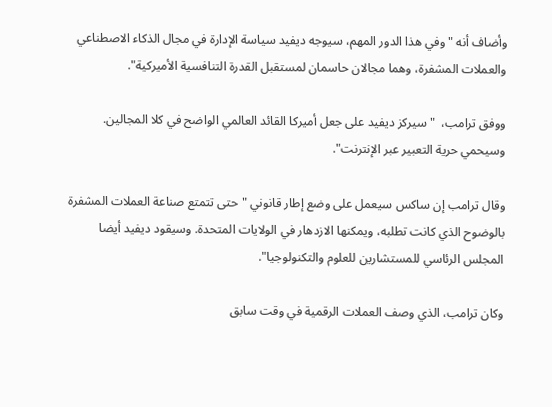وأضاف أنه "وفي هذا الدور المهم، سيوجه ديفيد سياسة الإدارة في مجال الذكاء الاصطناعي والعملات المشفرة، وهما مجالان حاسمان لمستقبل القدرة التنافسية الأميركية".

ووفق ترامب،  "سيركز ديفيد على جعل أميركا القائد العالمي الواضح في كلا المجالين. وسيحمي حرية التعبير عبر الإنترنت".

وقال ترامب إن ساكس سيعمل على وضع إطار قانوني "حتى تتمتع صناعة العملات المشفرة بالوضوح الذي كانت تطلبه، ويمكنها الازدهار في الولايات المتحدة. وسيقود ديفيد أيضا المجلس الرئاسي للمستشارين للعلوم والتكنولوجيا".

وكان ترامب، الذي وصف العملات الرقمية في وقت سابق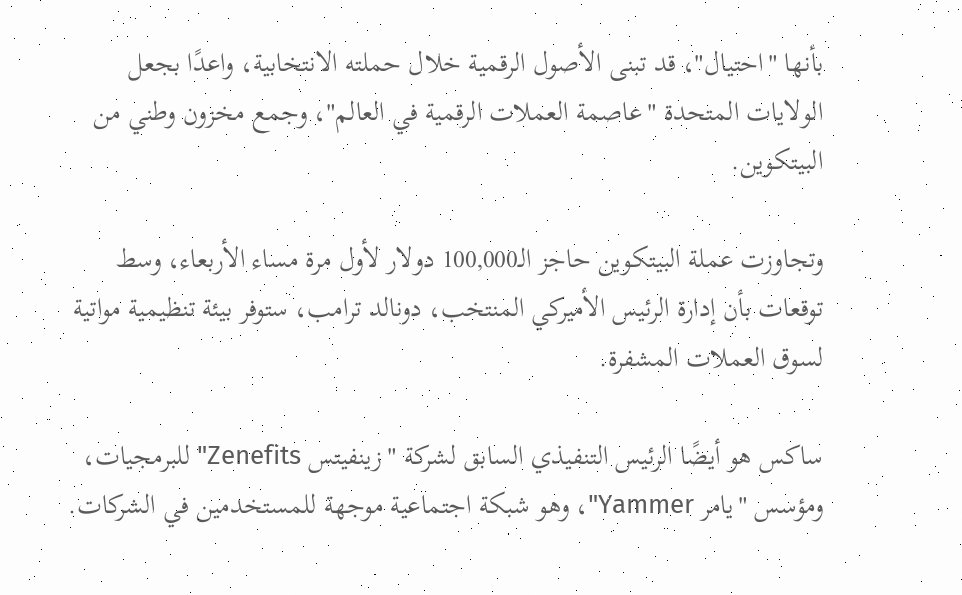بأنها "احتيال"، قد تبنى الأصول الرقمية خلال حملته الانتخابية، واعدًا بجعل الولايات المتحدة "عاصمة العملات الرقمية في العالم"، وجمع مخزون وطني من البيتكوين.

وتجاوزت عملة البيتكوين حاجز الـ100,000 دولار لأول مرة مساء الأربعاء، وسط توقعات بأن إدارة الرئيس الأميركي المنتخب، دونالد ترامب، ستوفر بيئة تنظيمية مواتية لسوق العملات المشفرة.

ساكس هو أيضًا الرئيس التنفيذي السابق لشركة "زينفيتس Zenefits" للبرمجيات، ومؤسس "يامر Yammer"، وهو شبكة اجتماعية موجهة للمستخدمين في الشركات.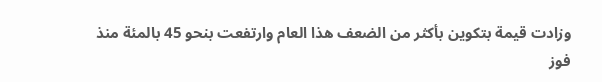وزادت قيمة بتكوين بأكثر من الضعف هذا العام وارتفعت بنحو 45 بالمئة منذ فوز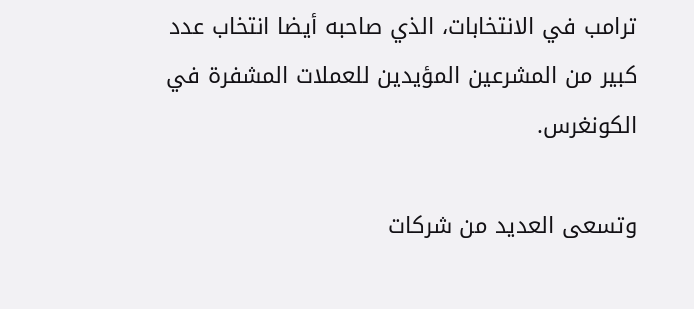ترامب في الانتخابات، الذي صاحبه أيضا انتخاب عدد كبير من المشرعين المؤيدين للعملات المشفرة في الكونغرس.

وتسعى العديد من شركات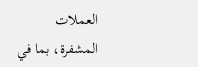العملات المشفرة، بما في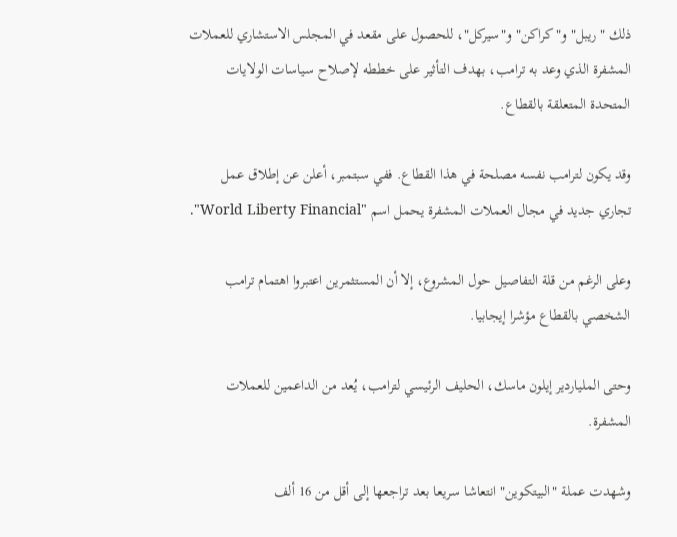ذلك "ريبل" و"كراكن" و"سيركل"، للحصول على مقعد في المجلس الاستشاري للعملات المشفرة الذي وعد به ترامب، بهدف التأثير على خططه لإصلاح سياسات الولايات المتحدة المتعلقة بالقطاع.

وقد يكون لترامب نفسه مصلحة في هذا القطاع. ففي سبتمبر، أعلن عن إطلاق عمل تجاري جديد في مجال العملات المشفرة يحمل اسم "World Liberty Financial".

وعلى الرغم من قلة التفاصيل حول المشروع، إلا أن المستثمرين اعتبروا اهتمام ترامب الشخصي بالقطاع مؤشرا إيجابيا.

وحتى الملياردير إيلون ماسك، الحليف الرئيسي لترامب، يُعد من الداعمين للعملات المشفرة.

وشهدت عملة "البيتكوين" انتعاشا سريعا بعد تراجعها إلى أقل من 16 ألف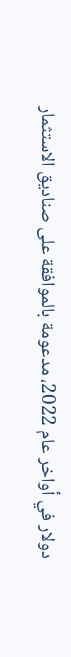دولار في أواخر عام 2022، مدعومة بالموافقة على صناديق الاستثمار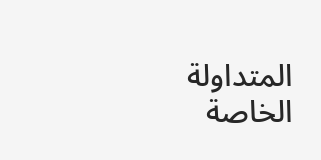المتداولة الخاصة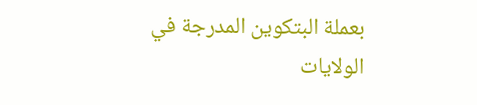بعملة البتكوين المدرجة في الولايات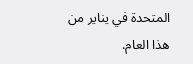المتحدة في يناير من هذا العام.